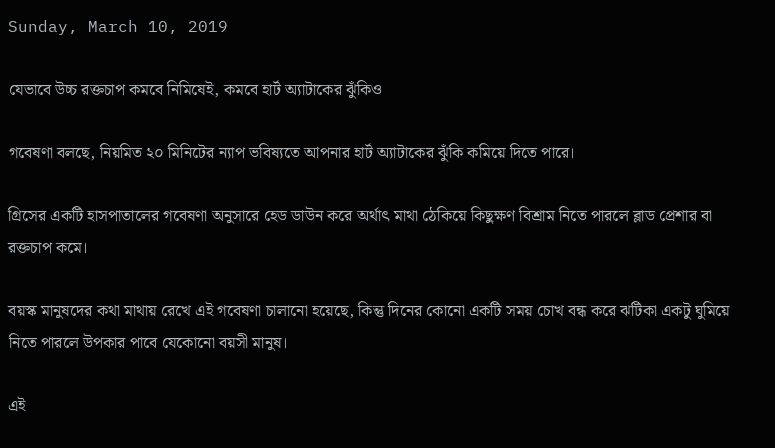Sunday, March 10, 2019

যেভাবে উচ্চ রক্তচাপ কমবে নিমিষেই, কমবে হার্ট অ্যাটাকের ঝুঁকিও

গবেষণা বলছে, নিয়মিত ২০ মিনিটের ন্যাপ ভবিষ্যতে আপনার হার্ট অ্যাটাকের ঝুঁকি কমিয়ে দিতে পারে।

গ্রিসের একটি হাসপাতালের গবেষণা অনুসারে হেড ডাউন করে অর্থাৎ মাথা ঠেকিয়ে কিছুক্ষণ বিশ্রাম নিতে পারলে ব্লাড প্রেশার বা রক্তচাপ কমে।

বয়স্ক মানুষদের কথা মাথায় রেখে এই গবেষণা চালানো হয়েছে, কিন্তু দিনের কোনো একটি সময় চোখ বন্ধ করে ঝটিকা একটু ঘুমিয়ে নিতে পারলে উপকার পাবে যেকোনো বয়সী মানুষ।

এই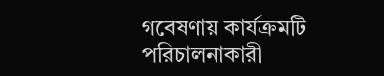গবেষণায় কার্যক্রমটি পরিচালনাকারী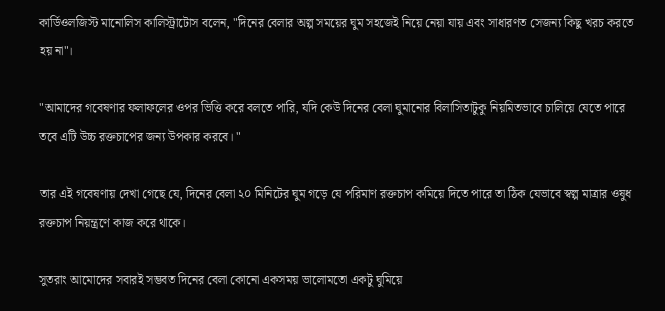কার্ডিওলজিস্ট মানোলিস কালিস্ট্রাটোস বলেন, "দিনের বেলার অল্প সময়ের ঘুম সহজেই নিয়ে নেয়া যায় এবং সাধারণত সেজন্য কিছু খরচ করতে হয় না"।

"আমাদের গবেষণার ফলাফলের ওপর ভিত্তি করে বলতে পারি, যদি কেউ দিনের বেলা ঘুমানোর বিলাসিতাটুকু নিয়মিতভাবে চালিয়ে যেতে পারে তবে এটি উচ্চ রক্তচাপের জন্য উপকার করবে। "

তার এই গবেষণায় দেখা গেছে যে, দিনের বেলা ২০ মিনিটের ঘুম গড়ে যে পরিমাণ রক্তচাপ কমিয়ে দিতে পারে তা ঠিক যেভাবে স্বল্প মাত্রার ওষুধ রক্তচাপ নিয়ন্ত্রণে কাজ করে থাকে।

সুতরাং আমোদের সবারই সম্ভবত দিনের বেলা কোনো একসময় ভালোমতো একটু ঘুমিয়ে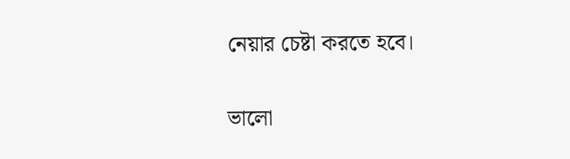নেয়ার চেষ্টা করতে হবে।

ভালো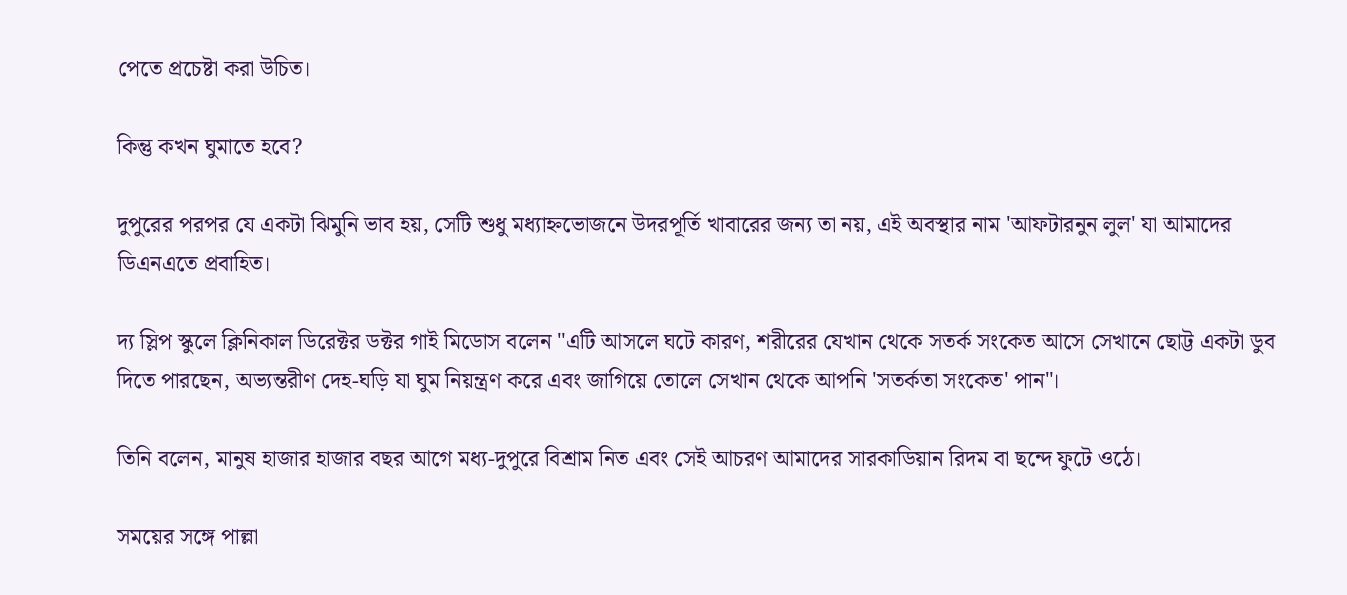পেতে প্রচেষ্টা করা উচিত।

কিন্তু কখন ঘুমাতে হবে?

দুপুরের পরপর যে একটা ঝিমুনি ভাব হয়, সেটি শুধু মধ্যাহ্নভোজনে উদরপূর্তি খাবারের জন্য তা নয়, এই অবস্থার নাম 'আফটারনুন লুল' যা আমাদের ডিএনএতে প্রবাহিত।

দ্য স্লিপ স্কুলে ক্লিনিকাল ডিরেক্টর ডক্টর গাই মিডোস বলেন "এটি আসলে ঘটে কারণ, শরীরের যেখান থেকে সতর্ক সংকেত আসে সেখানে ছোট্ট একটা ডুব দিতে পারছেন, অভ্যন্তরীণ দেহ-ঘড়ি যা ঘুম নিয়ন্ত্রণ করে এবং জাগিয়ে তোলে সেখান থেকে আপনি 'সতর্কতা সংকেত' পান"।

তিনি বলেন, মানুষ হাজার হাজার বছর আগে মধ্য-দুপুরে বিশ্রাম নিত এবং সেই আচরণ আমাদের সারকাডিয়ান রিদম বা ছন্দে ফুটে ওঠে।

সময়ের সঙ্গে পাল্লা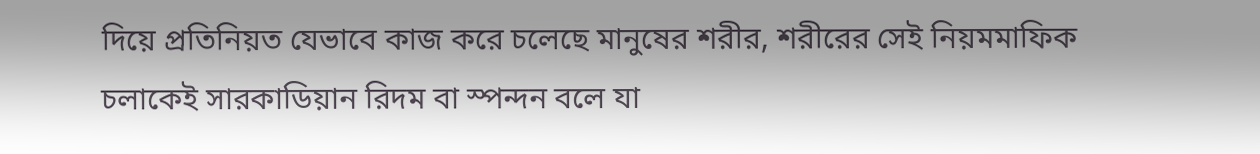দিয়ে প্রতিনিয়ত যেভাবে কাজ করে চলেছে মানুষের শরীর, শরীরের সেই নিয়মমাফিক চলাকেই সারকাডিয়ান রিদম বা স্পন্দন বলে যা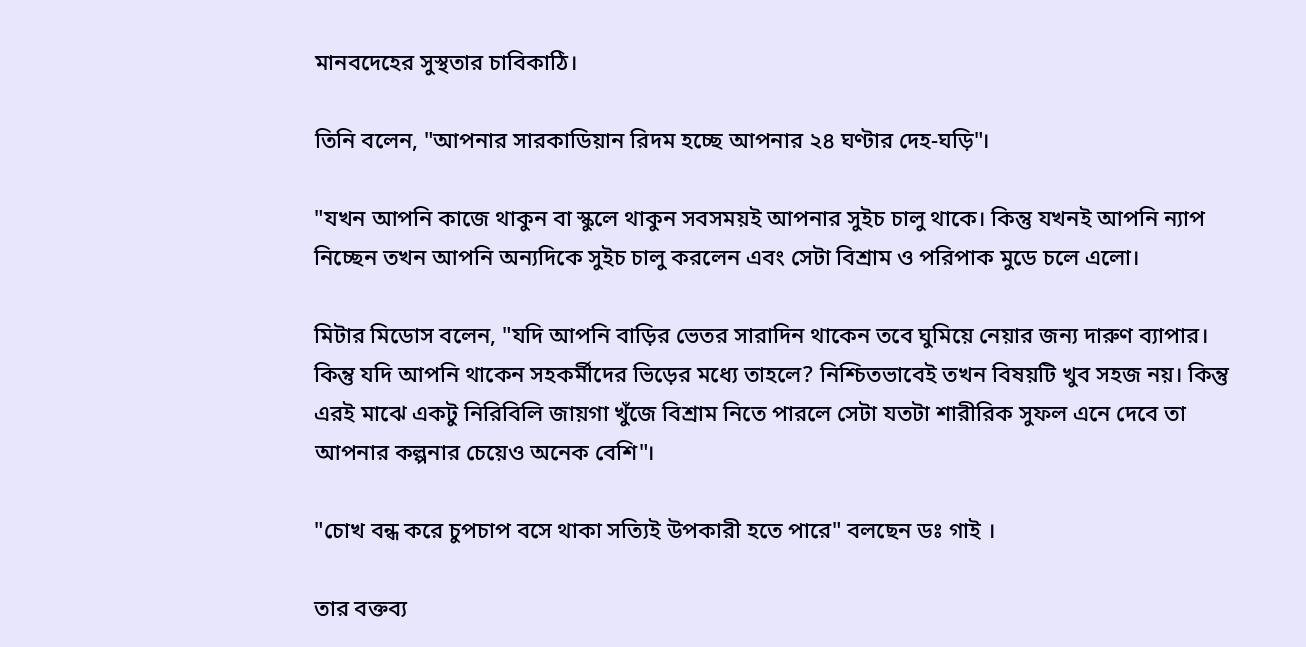মানবদেহের সুস্থতার চাবিকাঠি।

তিনি বলেন, "আপনার সারকাডিয়ান রিদম হচ্ছে আপনার ২৪ ঘণ্টার দেহ-ঘড়ি"।

"যখন আপনি কাজে থাকুন বা স্কুলে থাকুন সবসময়ই আপনার সুইচ চালু থাকে। কিন্তু যখনই আপনি ন্যাপ নিচ্ছেন তখন আপনি অন্যদিকে সুইচ চালু করলেন এবং সেটা বিশ্রাম ও পরিপাক মুডে চলে এলো।

মিটার মিডোস বলেন, "যদি আপনি বাড়ির ভেতর সারাদিন থাকেন তবে ঘুমিয়ে নেয়ার জন্য দারুণ ব্যাপার। কিন্তু যদি আপনি থাকেন সহকর্মীদের ভিড়ের মধ্যে তাহলে? নিশ্চিতভাবেই তখন বিষয়টি খুব সহজ নয়। কিন্তু এরই মাঝে একটু নিরিবিলি জায়গা খুঁজে বিশ্রাম নিতে পারলে সেটা যতটা শারীরিক সুফল এনে দেবে তা আপনার কল্পনার চেয়েও অনেক বেশি"।

"চোখ বন্ধ করে চুপচাপ বসে থাকা সত্যিই উপকারী হতে পারে" বলছেন ডঃ গাই ।

তার বক্তব্য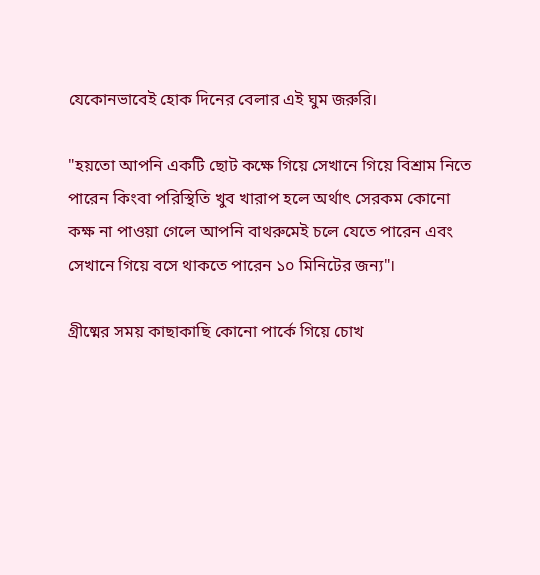যেকোনভাবেই হোক দিনের বেলার এই ঘুম জরুরি।

"হয়তো আপনি একটি ছোট কক্ষে গিয়ে সেখানে গিয়ে বিশ্রাম নিতে পারেন কিংবা পরিস্থিতি খুব খারাপ হলে অর্থাৎ সেরকম কোনো কক্ষ না পাওয়া গেলে আপনি বাথরুমেই চলে যেতে পারেন এবং সেখানে গিয়ে বসে থাকতে পারেন ১০ মিনিটের জন্য"।

গ্রীষ্মের সময় কাছাকাছি কোনো পার্কে গিয়ে চোখ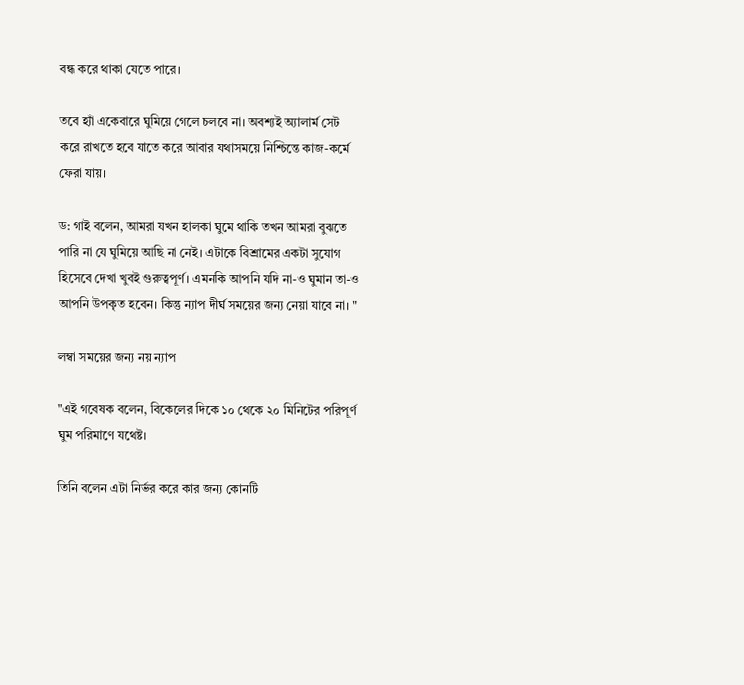বন্ধ করে থাকা যেতে পারে।

তবে হ্যাঁ একেবারে ঘুমিয়ে গেলে চলবে না। অবশ্যই অ্যালার্ম সেট করে রাখতে হবে যাতে করে আবার যথাসময়ে নিশ্চিন্তে কাজ-কর্মে ফেরা যায়।

ড: গাই বলেন, আমরা যখন হালকা ঘুমে থাকি তখন আমরা বুঝতে পারি না যে ঘুমিয়ে আছি না নেই। এটাকে বিশ্রামের একটা সুযোগ হিসেবে দেখা খুবই গুরুত্বপূর্ণ। এমনকি আপনি যদি না-ও ঘুমান তা-ও আপনি উপকৃত হবেন। কিন্তু ন্যাপ দীর্ঘ সময়ের জন্য নেয়া যাবে না। "

লম্বা সময়ের জন্য নয় ন্যাপ

"এই গবেষক বলেন, বিকেলের দিকে ১০ থেকে ২০ মিনিটের পরিপূর্ণ ঘুম পরিমাণে যথেষ্ট।

তিনি বলেন এটা নির্ভর করে কার জন্য কোনটি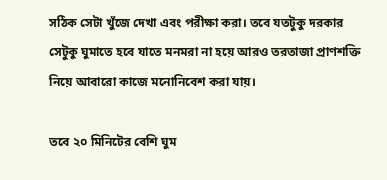সঠিক সেটা খুঁজে দেখা এবং পরীক্ষা করা। তবে যতটুকু দরকার সেটুকু ঘুমাতে হবে যাতে মনমরা না হয়ে আরও তরতাজা প্রাণশক্তি নিয়ে আবারো কাজে মনোনিবেশ করা যায়।

তবে ২০ মিনিটের বেশি ঘুম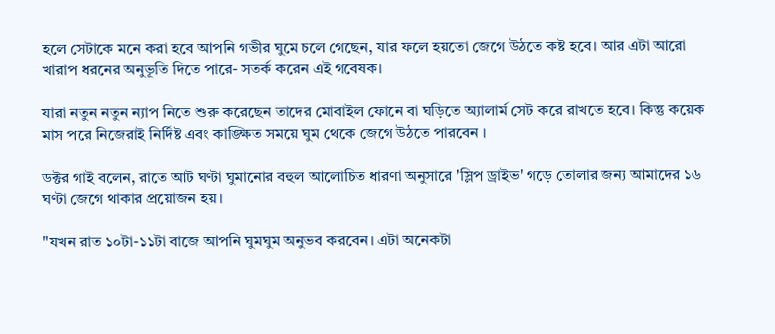হলে সেটাকে মনে করা হবে আপনি গভীর ঘুমে চলে গেছেন, যার ফলে হয়তো জেগে উঠতে কষ্ট হবে। আর এটা আরো খারাপ ধরনের অনুভূতি দিতে পারে- সতর্ক করেন এই গবেষক।

যারা নতুন নতুন ন্যাপ নিতে শুরু করেছেন তাদের মোবাইল ফোনে বা ঘড়িতে অ্যালার্ম সেট করে রাখতে হবে। কিন্তু কয়েক মাস পরে নিজেরাই নির্দিষ্ট এবং কাঙ্ক্ষিত সময়ে ঘুম থেকে জেগে উঠতে পারবেন ।

ডক্টর গাই বলেন, রাতে আট ঘণ্টা ঘুমানোর বহুল আলোচিত ধারণা অনুসারে 'স্লিপ ড্রাইভ' গড়ে তোলার জন্য আমাদের ১৬ ঘণ্টা জেগে থাকার প্রয়োজন হয়।

"যখন রাত ১০টা-১১টা বাজে আপনি ঘুমঘুম অনুভব করবেন। এটা অনেকটা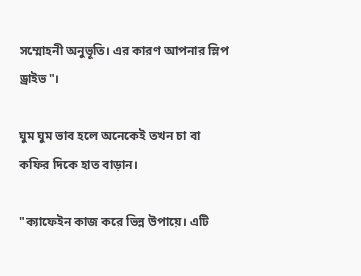সম্মোহনী অনুভূতি। এর কারণ আপনার স্লিপ ড্রাইভ"।

ঘুম ঘুম ভাব হলে অনেকেই তখন চা বা কফির দিকে হাত বাড়ান।

"ক্যাফেইন কাজ করে ভিন্ন উপায়ে। এটি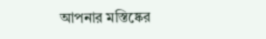আপনার মস্তিষ্কের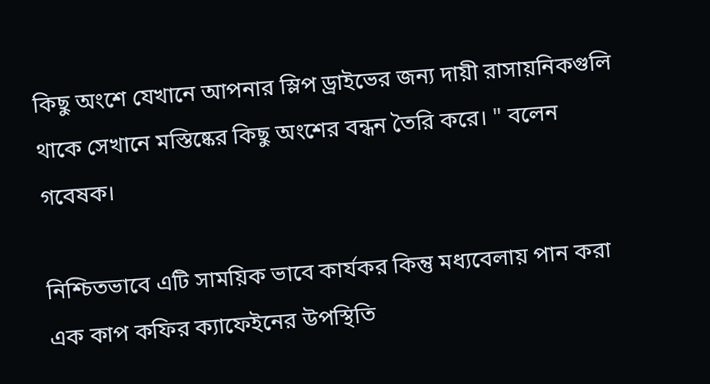কিছু অংশে যেখানে আপনার স্লিপ ড্রাইভের জন্য দায়ী রাসায়নিকগুলি থাকে সেখানে মস্তিষ্কের কিছু অংশের বন্ধন তৈরি করে। " বলেন গবেষক।

নিশ্চিতভাবে এটি সাময়িক ভাবে কার্যকর কিন্তু মধ্যবেলায় পান করা এক কাপ কফির ক্যাফেইনের উপস্থিতি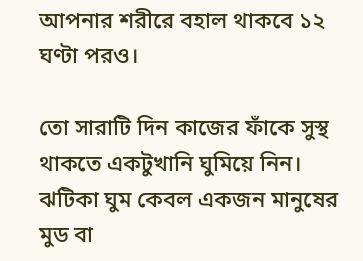আপনার শরীরে বহাল থাকবে ১২ ঘণ্টা পরও।

তো সারাটি দিন কাজের ফাঁকে সুস্থ থাকতে একটুখানি ঘুমিয়ে নিন। ঝটিকা ঘুম কেবল একজন মানুষের মুড বা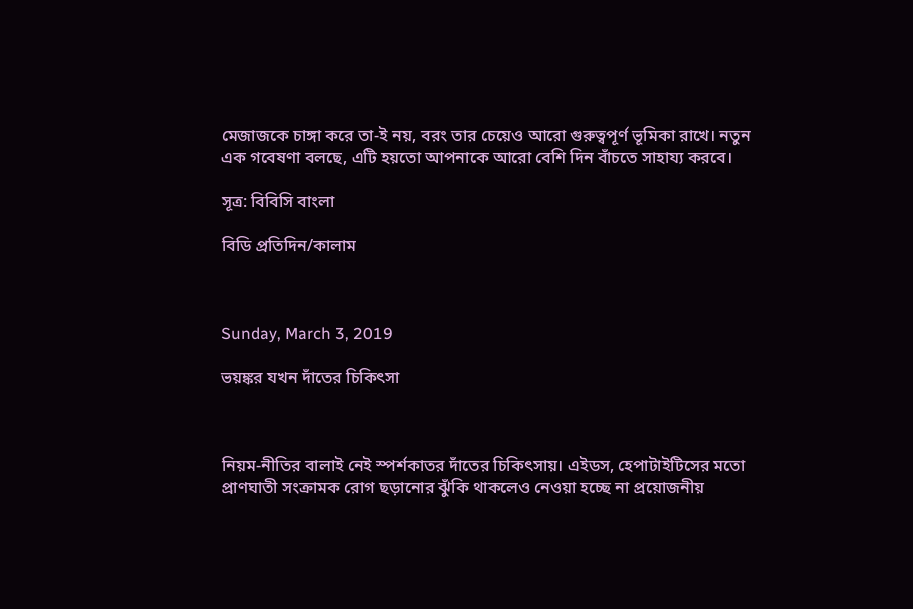মেজাজকে চাঙ্গা করে তা-ই নয়, বরং তার চেয়েও আরো গুরুত্বপূর্ণ ভূমিকা রাখে। নতুন এক গবেষণা বলছে, এটি হয়তো আপনাকে আরো বেশি দিন বাঁচতে সাহায্য করবে।

সূত্র: বিবিসি বাংলা

বিডি প্রতিদিন/কালাম



Sunday, March 3, 2019

ভয়ঙ্কর যখন দাঁতের চিকিৎসা



নিয়ম-নীতির বালাই নেই স্পর্শকাতর দাঁতের চিকিৎসায়। এইডস, হেপাটাইটিসের মতো প্রাণঘাতী সংক্রামক রোগ ছড়ানোর ঝুঁকি থাকলেও নেওয়া হচ্ছে না প্রয়োজনীয়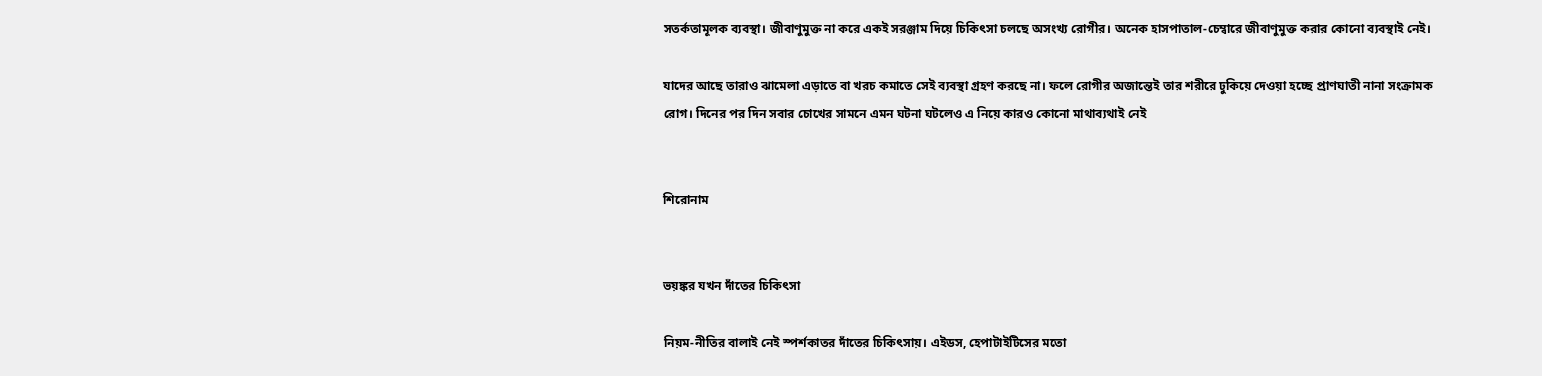সতর্কতামূলক ব্যবস্থা। জীবাণুমুক্ত না করে একই সরঞ্জাম দিয়ে চিকিৎসা চলছে অসংখ্য রোগীর। অনেক হাসপাতাল-চেম্বারে জীবাণুমুক্ত করার কোনো ব্যবস্থাই নেই।

যাদের আছে তারাও ঝামেলা এড়াতে বা খরচ কমাতে সেই ব্যবস্থা গ্রহণ করছে না। ফলে রোগীর অজান্তেই তার শরীরে ঢুকিয়ে দেওয়া হচ্ছে প্রাণঘাতী নানা সংক্রামক রোগ। দিনের পর দিন সবার চোখের সামনে এমন ঘটনা ঘটলেও এ নিয়ে কারও কোনো মাথাব্যথাই নেই


শিরোনাম


ভয়ঙ্কর যখন দাঁতের চিকিৎসা

নিয়ম-নীতির বালাই নেই স্পর্শকাতর দাঁতের চিকিৎসায়। এইডস, হেপাটাইটিসের মতো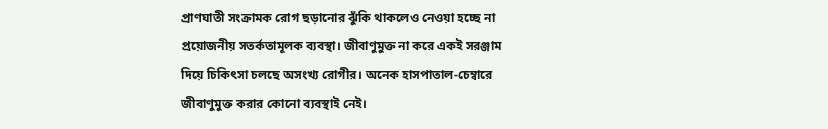প্রাণঘাতী সংক্রামক রোগ ছড়ানোর ঝুঁকি থাকলেও নেওয়া হচ্ছে না প্রয়োজনীয় সতর্কতামূলক ব্যবস্থা। জীবাণুমুক্ত না করে একই সরঞ্জাম দিয়ে চিকিৎসা চলছে অসংখ্য রোগীর। অনেক হাসপাতাল-চেম্বারে জীবাণুমুক্ত করার কোনো ব্যবস্থাই নেই।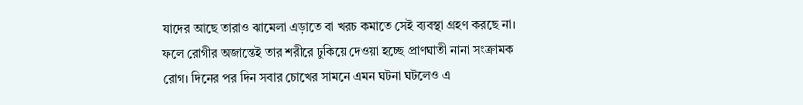যাদের আছে তারাও ঝামেলা এড়াতে বা খরচ কমাতে সেই ব্যবস্থা গ্রহণ করছে না। ফলে রোগীর অজান্তেই তার শরীরে ঢুকিয়ে দেওয়া হচ্ছে প্রাণঘাতী নানা সংক্রামক রোগ। দিনের পর দিন সবার চোখের সামনে এমন ঘটনা ঘটলেও এ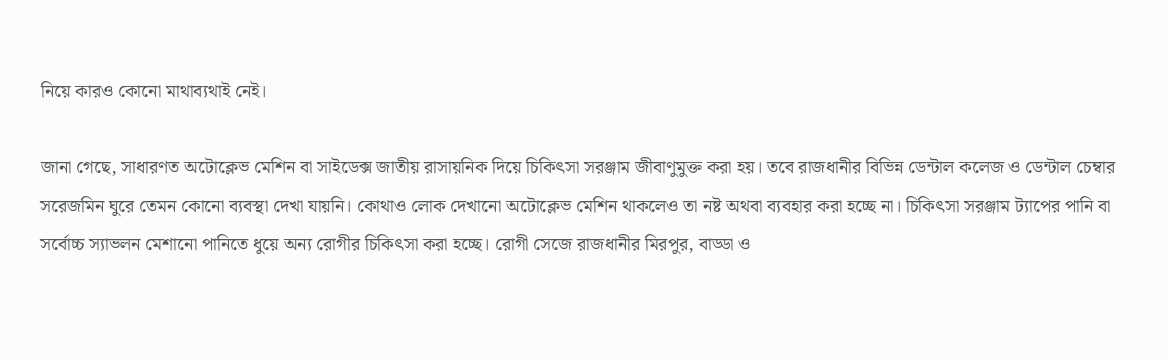নিয়ে কারও কোনো মাথাব্যথাই নেই।

জানা গেছে, সাধারণত অটোক্লেভ মেশিন বা সাইডেক্স জাতীয় রাসায়নিক দিয়ে চিকিৎসা সরঞ্জাম জীবাণুমুক্ত করা হয়। তবে রাজধানীর বিভিন্ন ডেন্টাল কলেজ ও ডেন্টাল চেম্বার সরেজমিন ঘুরে তেমন কোনো ব্যবস্থা দেখা যায়নি। কোথাও লোক দেখানো অটোক্লেভ মেশিন থাকলেও তা নষ্ট অথবা ব্যবহার করা হচ্ছে না। চিকিৎসা সরঞ্জাম ট্যাপের পানি বা সর্বোচ্চ স্যাভলন মেশানো পানিতে ধুয়ে অন্য রোগীর চিকিৎসা করা হচ্ছে। রোগী সেজে রাজধানীর মিরপুর, বাড্ডা ও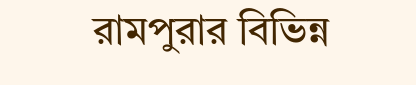রামপুরার বিভিন্ন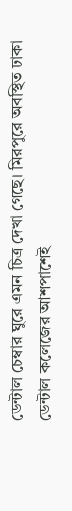ডেন্টাল চেম্বার ঘুরে এমন চিত্র দেখা গেছে। মিরপুরে অবস্থিত ঢাকা ডেন্টাল কলেজের আশপাশেই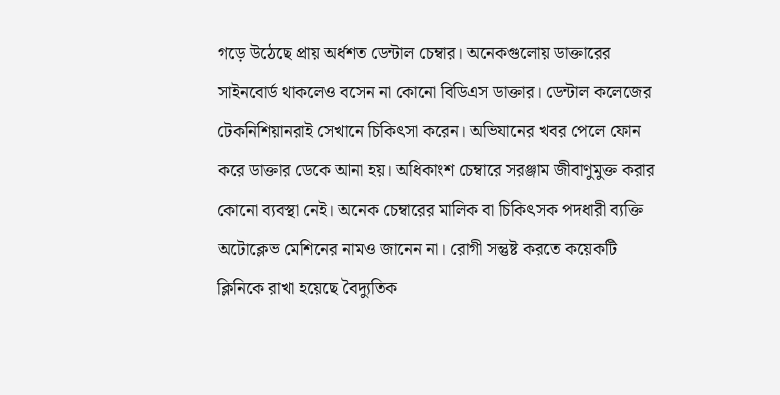গড়ে উঠেছে প্রায় অর্ধশত ডেন্টাল চেম্বার। অনেকগুলোয় ডাক্তারের সাইনবোর্ড থাকলেও বসেন না কোনো বিডিএস ডাক্তার। ডেন্টাল কলেজের টেকনিশিয়ানরাই সেখানে চিকিৎসা করেন। অভিযানের খবর পেলে ফোন করে ডাক্তার ডেকে আনা হয়। অধিকাংশ চেম্বারে সরঞ্জাম জীবাণুমুক্ত করার কোনো ব্যবস্থা নেই। অনেক চেম্বারের মালিক বা চিকিৎসক পদধারী ব্যক্তি অটোক্লেভ মেশিনের নামও জানেন না। রোগী সন্তুষ্ট করতে কয়েকটি ক্লিনিকে রাখা হয়েছে বৈদ্যুতিক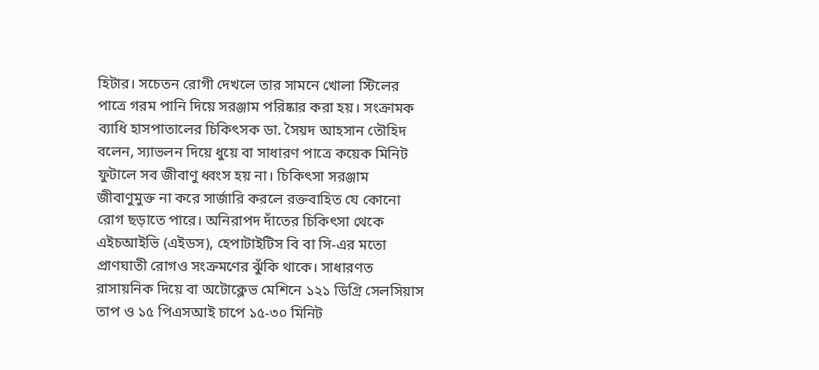হিটার। সচেতন রোগী দেখলে তার সামনে খোলা স্টিলের পাত্রে গরম পানি দিয়ে সরঞ্জাম পরিষ্কার করা হয়। সংক্রামক ব্যাধি হাসপাতালের চিকিৎসক ডা. সৈয়দ আহসান তৌহিদ বলেন, স্যাভলন দিয়ে ধুয়ে বা সাধারণ পাত্রে কয়েক মিনিট ফুটালে সব জীবাণু ধ্বংস হয় না। চিকিৎসা সরঞ্জাম জীবাণুমুক্ত না করে সার্জারি করলে রক্তবাহিত যে কোনো রোগ ছড়াতে পারে। অনিরাপদ দাঁতের চিকিৎসা থেকে এইচআইভি (এইডস), হেপাটাইটিস বি বা সি-এর মতো প্রাণঘাতী রোগও সংক্রমণের ঝুঁকি থাকে। সাধারণত রাসায়নিক দিয়ে বা অটোক্লেভ মেশিনে ১২১ ডিগ্রি সেলসিয়াস তাপ ও ১৫ পিএসআই চাপে ১৫-৩০ মিনিট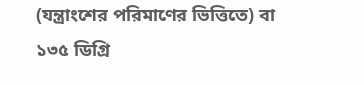(যন্ত্রাংশের পরিমাণের ভিত্তিতে) বা ১৩৫ ডিগ্রি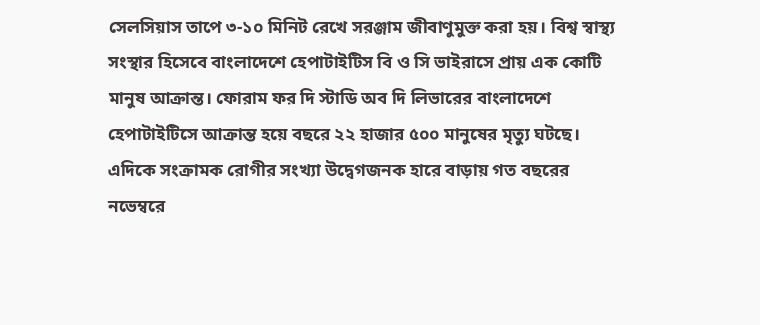সেলসিয়াস তাপে ৩-১০ মিনিট রেখে সরঞ্জাম জীবাণুমুক্ত করা হয়। বিশ্ব স্বাস্থ্য সংস্থার হিসেবে বাংলাদেশে হেপাটাইটিস বি ও সি ভাইরাসে প্রায় এক কোটি মানুষ আক্রান্ত। ফোরাম ফর দি স্টাডি অব দি লিভারের বাংলাদেশে হেপাটাইটিসে আক্রান্ত হয়ে বছরে ২২ হাজার ৫০০ মানুষের মৃত্যু ঘটছে। এদিকে সংক্রামক রোগীর সংখ্যা উদ্বেগজনক হারে বাড়ায় গত বছরের নভেম্বরে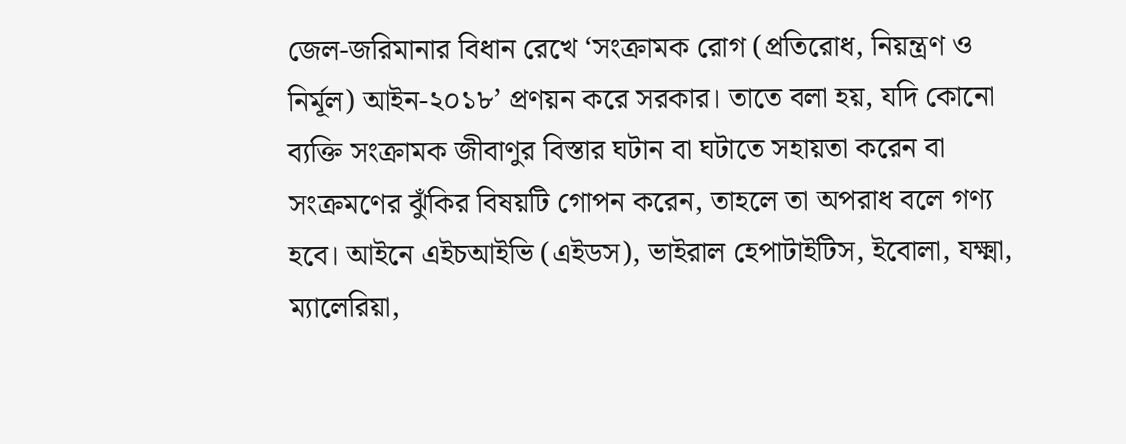জেল-জরিমানার বিধান রেখে ‘সংক্রামক রোগ (প্রতিরোধ, নিয়ন্ত্রণ ও নির্মূল) আইন-২০১৮’ প্রণয়ন করে সরকার। তাতে বলা হয়, যদি কোনো ব্যক্তি সংক্রামক জীবাণুর বিস্তার ঘটান বা ঘটাতে সহায়তা করেন বা সংক্রমণের ঝুঁকির বিষয়টি গোপন করেন, তাহলে তা অপরাধ বলে গণ্য হবে। আইনে এইচআইভি (এইডস), ভাইরাল হেপাটাইটিস, ইবোলা, যক্ষ্মা, ম্যালেরিয়া,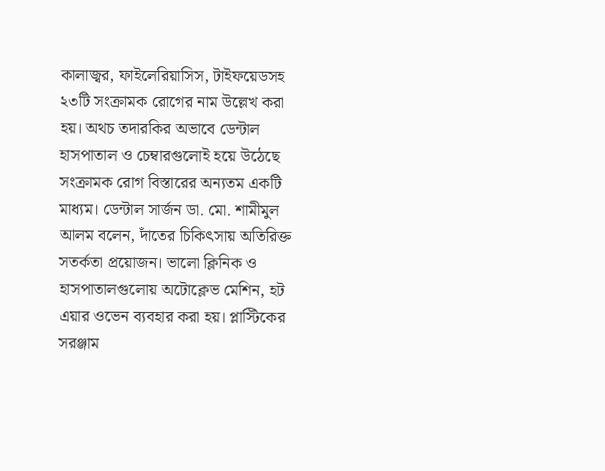কালাজ্বর, ফাইলেরিয়াসিস, টাইফয়েডসহ ২৩টি সংক্রামক রোগের নাম উল্লেখ করা হয়। অথচ তদারকির অভাবে ডেন্টাল হাসপাতাল ও চেম্বারগুলোই হয়ে উঠেছে সংক্রামক রোগ বিস্তারের অন্যতম একটি মাধ্যম। ডেন্টাল সার্জন ডা. মো. শামীমুল আলম বলেন, দাঁতের চিকিৎসায় অতিরিক্ত সতর্কতা প্রয়োজন। ভালো ক্লিনিক ও হাসপাতালগুলোয় অটোক্লেভ মেশিন, হট এয়ার ওভেন ব্যবহার করা হয়। প্লাস্টিকের সরঞ্জাম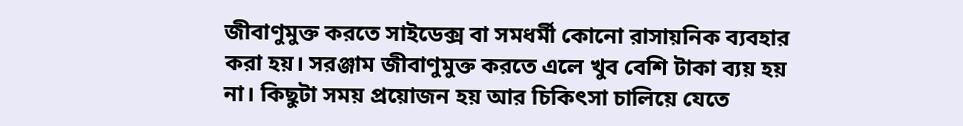জীবাণুমুক্ত করতে সাইডেক্স বা সমধর্মী কোনো রাসায়নিক ব্যবহার করা হয়। সরঞ্জাম জীবাণুমুক্ত করতে এলে খুব বেশি টাকা ব্যয় হয় না। কিছুটা সময় প্রয়োজন হয় আর চিকিৎসা চালিয়ে যেতে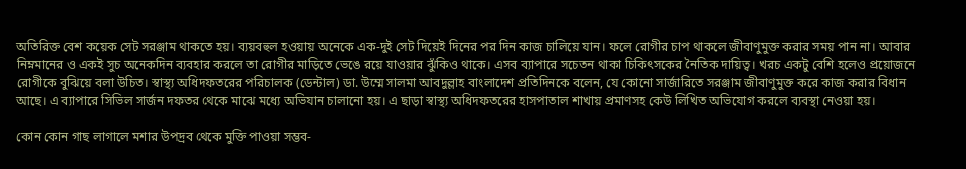অতিরিক্ত বেশ কয়েক সেট সরঞ্জাম থাকতে হয়। ব্যয়বহুল হওয়ায় অনেকে এক-দুই সেট দিয়েই দিনের পর দিন কাজ চালিয়ে যান। ফলে রোগীর চাপ থাকলে জীবাণুমুক্ত করার সময় পান না। আবার নিম্নমানের ও একই সুচ অনেকদিন ব্যবহার করলে তা রোগীর মাড়িতে ভেঙে রয়ে যাওয়ার ঝুঁকিও থাকে। এসব ব্যাপারে সচেতন থাকা চিকিৎসকের নৈতিক দায়িত্ব। খরচ একটু বেশি হলেও প্রয়োজনে রোগীকে বুঝিয়ে বলা উচিত। স্বাস্থ্য অধিদফতরের পরিচালক (ডেন্টাল) ডা. উম্মে সালমা আবদুল্লাহ বাংলাদেশ প্রতিদিনকে বলেন, যে কোনো সার্জারিতে সরঞ্জাম জীবাণুমুক্ত করে কাজ করার বিধান আছে। এ ব্যাপারে সিভিল সার্জন দফতর থেকে মাঝে মধ্যে অভিযান চালানো হয়। এ ছাড়া স্বাস্থ্য অধিদফতরের হাসপাতাল শাখায় প্রমাণসহ কেউ লিখিত অভিযোগ করলে ব্যবস্থা নেওয়া হয়।

কোন কোন গাছ লাগালে মশার উপদ্রব থেকে মুক্তি পাওয়া সম্ভব-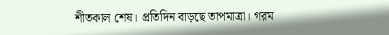শীতকাল শেষ। প্রতিদিন বাড়ছে তাপমাত্রা। গরম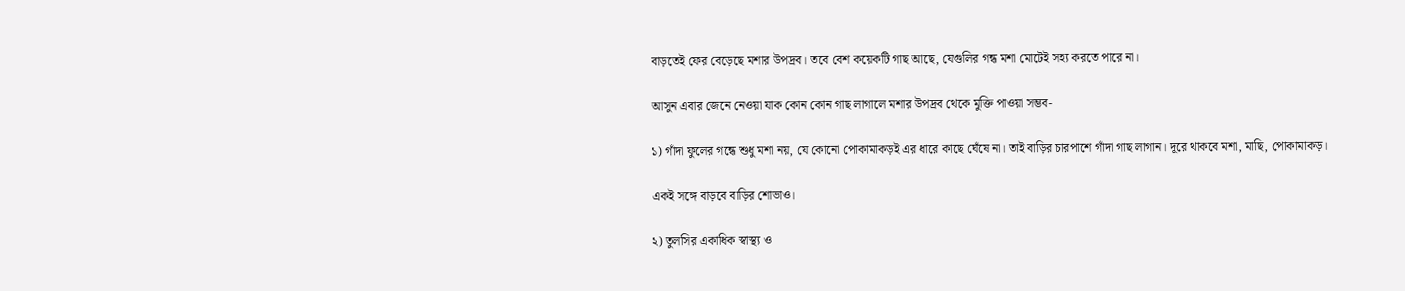বাড়তেই ফের বেড়েছে মশার উপদ্রব। তবে বেশ কয়েকটি গাছ আছে, যেগুলির গন্ধ মশা মোটেই সহ্য করতে পারে না।

আসুন এবার জেনে নেওয়া যাক কোন কোন গাছ লাগালে মশার উপদ্রব থেকে মুক্তি পাওয়া সম্ভব-

১) গাঁদা ফুলের গন্ধে শুধু মশা নয়, যে কোনো পোকামাকড়ই এর ধারে কাছে ঘেঁষে না। তাই বাড়ির চারপাশে গাঁদা গাছ লাগান। দূরে থাকবে মশা, মাছি, পোকামাকড়।

একই সঙ্গে বাড়বে বাড়ির শোভাও।

২) তুলসির একাধিক স্বাস্থ্য ও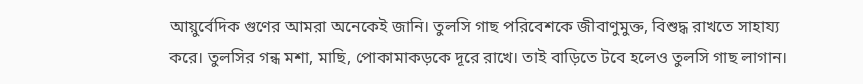আয়ুর্বেদিক গুণের আমরা অনেকেই জানি। তুলসি গাছ পরিবেশকে জীবাণুমুক্ত, বিশুদ্ধ রাখতে সাহায্য করে। তুলসির গন্ধ মশা, মাছি, পোকামাকড়কে দূরে রাখে। তাই বাড়িতে টবে হলেও তুলসি গাছ লাগান।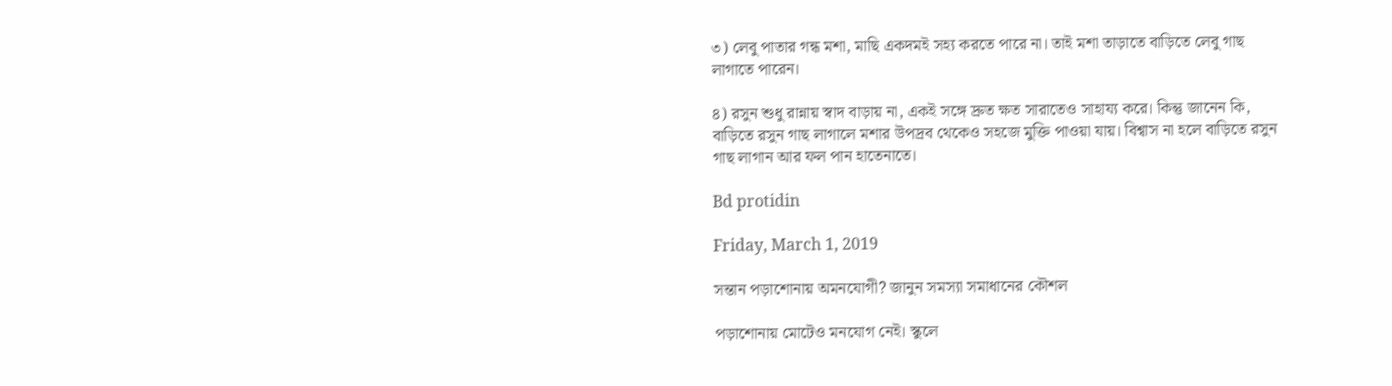৩) লেবু পাতার গন্ধ মশা, মাছি একদমই সহ্য করতে পারে না। তাই মশা তাড়াতে বাড়িতে লেবু গাছ লাগাতে পারেন।

৪) রসুন শুধু রান্নায় স্বাদ বাড়ায় না, একই সঙ্গে দ্রুত ক্ষত সারাতেও সাহায্য করে। কিন্তু জানেন কি, বাড়িতে রসুন গাছ লাগালে মশার উপদ্রব থেকেও সহজে মুক্তি পাওয়া যায়। বিশ্বাস না হলে বাড়িতে রসুন গাছ লাগান আর ফল পান হাতেনাতে।

Bd protidin

Friday, March 1, 2019

সন্তান পড়াশোনায় অমনযোগী? জানুন সমস্যা সমাধানের কৌশল

পড়াশোনায় মোটেও মনযোগ নেই। স্কুলে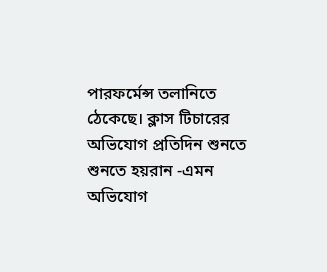পারফর্মেন্স তলানিতে ঠেকেছে। ক্লাস টিচারের অভিযোগ প্রতিদিন শুনতে শুনতে হয়রান -এমন অভিযোগ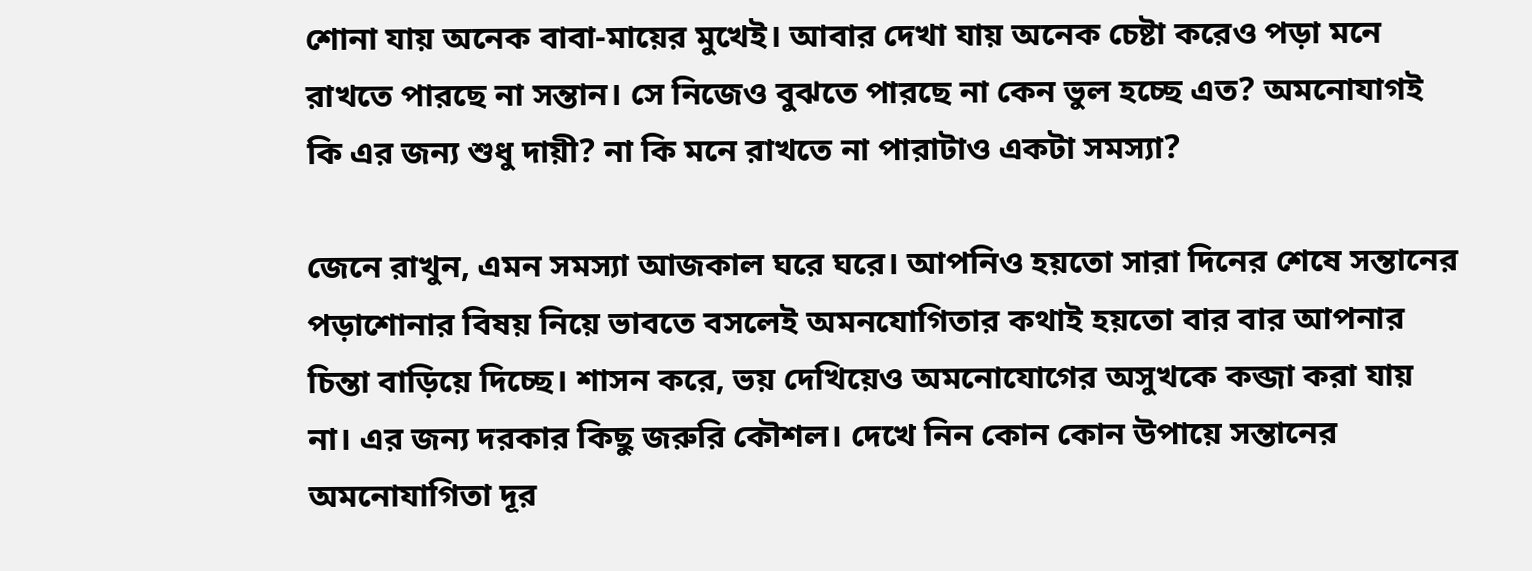শোনা যায় অনেক বাবা-মায়ের মুখেই। আবার দেখা যায় অনেক চেষ্টা করেও পড়া মনে রাখতে পারছে না সন্তান। সে নিজেও বুঝতে পারছে না কেন ভুল হচ্ছে এত? অমনোযাগই কি এর জন্য শুধু দায়ী? না কি মনে রাখতে না পারাটাও একটা সমস্যা?

জেনে রাখুন, এমন সমস্যা আজকাল ঘরে ঘরে। আপনিও হয়তো সারা দিনের শেষে সন্তানের পড়াশোনার বিষয় নিয়ে ভাবতে বসলেই অমনযোগিতার কথাই হয়তো বার বার আপনার চিন্তা বাড়িয়ে দিচ্ছে। শাসন করে, ভয় দেখিয়েও অমনোযোগের অসুখকে কব্জা করা যায় না। এর জন্য দরকার কিছু জরুরি কৌশল। দেখে নিন কোন কোন উপায়ে সন্তানের অমনোযাগিতা দূর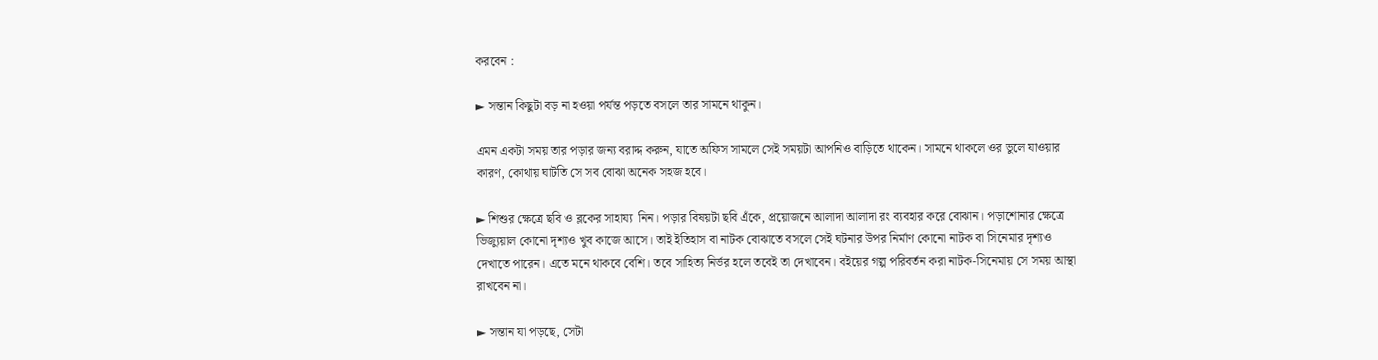করবেন :

► সন্তান কিছুটা বড় না হওয়া পর্যন্ত পড়তে বসলে তার সামনে থাকুন।

এমন একটা সময় তার পড়ার জন্য বরাদ্দ করুন, যাতে অফিস সামলে সেই সময়টা আপনিও বাড়িতে থাকেন। সামনে থাকলে ওর ভুলে যাওয়ার কারণ, কোথায় ঘাটতি সে সব বোঝা অনেক সহজ হবে।

► শিশুর ক্ষেত্রে ছবি ও ব্লকের সাহায্য  নিন। পড়ার বিষয়টা ছবি এঁকে, প্রয়োজনে আলাদা আলাদা রং ব্যবহার করে বোঝান। পড়াশোনার ক্ষেত্রে ভিজ্যুয়াল কোনো দৃশ্যও খুব কাজে আসে। তাই ইতিহাস বা নাটক বোঝাতে বসলে সেই ঘটনার উপর নির্মাণ কোনো নাটক বা সিনেমার দৃশ্যও দেখাতে পারেন। এতে মনে থাকবে বেশি। তবে সাহিত্য নির্ভর হলে তবেই তা দেখাবেন। বইয়ের গল্প পরিবর্তন করা নাটক-সিনেমায় সে সময় আস্থা রাখবেন না।

► সন্তান যা পড়ছে, সেটা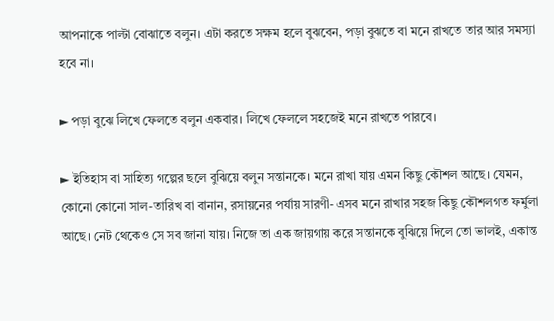আপনাকে পাল্টা বোঝাতে বলুন। এটা করতে সক্ষম হলে বুঝবেন, পড়া বুঝতে বা মনে রাখতে তার আর সমস্যা হবে না।

► পড়া বুঝে লিখে ফেলতে বলুন একবার। লিখে ফেললে সহজেই মনে রাখতে পারবে।

► ইতিহাস বা সাহিত্য গল্পের ছলে বুঝিয়ে বলুন সন্তানকে। মনে রাখা যায় এমন কিছু কৌশল আছে। যেমন, কোনো কোনো সাল-তারিখ বা বানান, রসায়নের পর্যায় সারণী- এসব মনে রাখার সহজ কিছু কৌশলগত ফর্মুলা আছে। নেট থেকেও সে সব জানা যায়। নিজে তা এক জায়গায় করে সন্তানকে বুঝিয়ে দিলে তো ভালই, একান্ত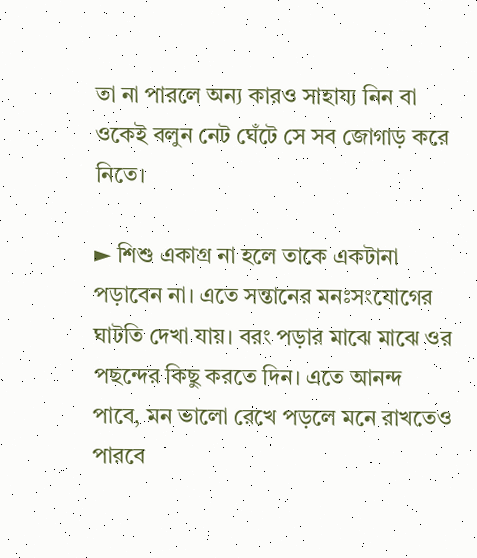তা না পারলে অন্য কারও সাহায্য নিন বা ওকেই বলুন নেট ঘেঁটে সে সব জোগাড় করে নিতে।

► শিশু একাগ্র না হলে তাকে একটানা পড়াবেন না। এতে সন্তানের মনঃসংযোগের ঘাটতি দেখা যায়। বরং পড়ার মাঝে মাঝে ওর পছন্দের কিছু করতে দিন। এতে আনন্দ পাবে, মন ভালো রেখে পড়লে মনে রাখতেও পারবে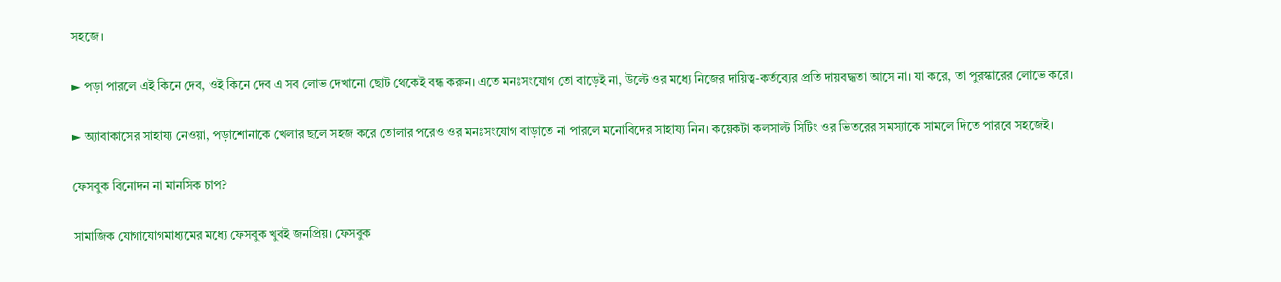সহজে।

► পড়া পারলে এই কিনে দেব, ওই কিনে দেব এ সব লোভ দেখানো ছোট থেকেই বন্ধ করুন। এতে মনঃসংযোগ তো বাড়েই না, উল্টে ওর মধ্যে নিজের দায়িত্ব-কর্তব্যের প্রতি দায়বদ্ধতা আসে না। যা করে, তা পুরস্কারের লোভে করে।

► অ্যাবাকাসের সাহায্য নেওয়া, পড়াশোনাকে খেলার ছলে সহজ করে তোলার পরেও ওর মনঃসংযোগ বাড়াতে না পারলে মনোবিদের সাহায্য নিন। কয়েকটা কলসাল্ট সিটিং ওর ভিতরের সমস্যাকে সামলে দিতে পারবে সহজেই।

ফেসবুক বিনোদন না মানসিক চাপ?

সামাজিক যোগাযোগমাধ্যমের মধ্যে ফেসবুক খুবই জনপ্রিয়। ফেসবুক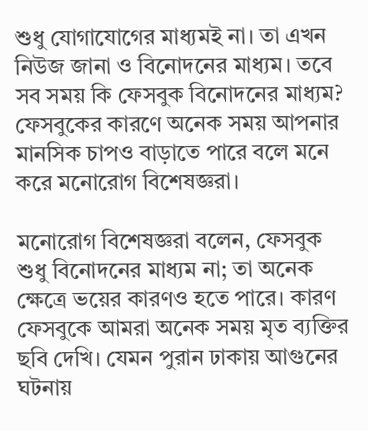শুধু যোগাযোগের মাধ্যমই না। তা এখন নিউজ জানা ও বিনোদনের মাধ্যম। তবে সব সময় কি ফেসবুক বিনোদনের মাধ্যম? ফেসবুকের কারণে অনেক সময় আপনার মানসিক চাপও বাড়াতে পারে বলে মনে করে মনোরোগ বিশেষজ্ঞরা।

মনোরোগ বিশেষজ্ঞরা বলেন, ফেসবুক শুধু বিনোদনের মাধ্যম না; তা অনেক ক্ষেত্রে ভয়ের কারণও হতে পারে। কারণ ফেসবুকে আমরা অনেক সময় মৃত ব্যক্তির ছবি দেখি। যেমন পুরান ঢাকায় আগুনের ঘটনায়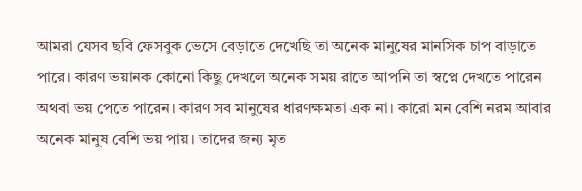আমরা যেসব ছবি ফেসবুক ভেসে বেড়াতে দেখেছি তা অনেক মানুষের মানসিক চাপ বাড়াতে পারে। কারণ ভয়ানক কোনো কিছু দেখলে অনেক সময় রাতে আপনি তা স্বপ্নে দেখতে পারেন অথবা ভয় পেতে পারেন। কারণ সব মানুষের ধারণক্ষমতা এক না। কারো মন বেশি নরম আবার অনেক মানুষ বেশি ভয় পায়। তাদের জন্য মৃত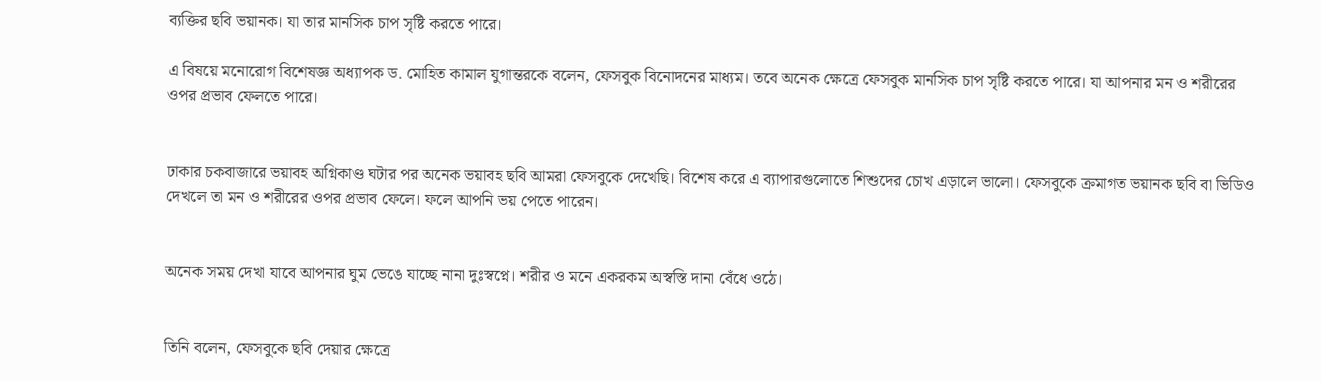ব্যক্তির ছবি ভয়ানক। যা তার মানসিক চাপ সৃষ্টি করতে পারে।

এ বিষয়ে মনোরোগ বিশেষজ্ঞ অধ্যাপক ড. মোহিত কামাল যুগান্তরকে বলেন, ফেসবুক বিনোদনের মাধ্যম। তবে অনেক ক্ষেত্রে ফেসবুক মানসিক চাপ সৃষ্টি করতে পারে। যা আপনার মন ও শরীরের ওপর প্রভাব ফেলতে পারে।


ঢাকার চকবাজারে ভয়াবহ অগ্নিকাণ্ড ঘটার পর অনেক ভয়াবহ ছবি আমরা ফেসবুকে দেখেছি। বিশেষ করে এ ব্যাপারগুলোতে শিশুদের চোখ এড়ালে ভালো। ফেসবুকে ক্রমাগত ভয়ানক ছবি বা ভিডিও দেখলে তা মন ও শরীরের ওপর প্রভাব ফেলে। ফলে আপনি ভয় পেতে পারেন।


অনেক সময় দেখা যাবে আপনার ঘুম ভেঙে যাচ্ছে নানা দুঃস্বপ্নে। শরীর ও মনে একরকম অস্বস্তি দানা বেঁধে ওঠে।


তিনি বলেন, ফেসবুকে ছবি দেয়ার ক্ষেত্রে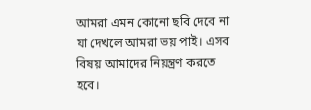আমরা এমন কোনো ছবি দেবে না যা দেখলে আমরা ভয় পাই। এসব বিষয় আমাদের নিয়ন্ত্রণ করতে হবে।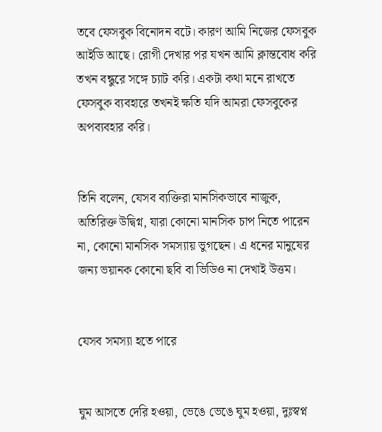তবে ফেসবুক বিনোদন বটে। কারণ আমি নিজের ফেসবুক আইডি আছে। রোগী দেখার পর যখন আমি ক্লান্তবোধ করি তখন বন্ধুরে সঙ্গে চ্যাট করি। একটা কথা মনে রাখতে ফেসবুক ব্যবহারে তখনই ক্ষতি যদি আমরা ফেসবুকের অপব্যবহার করি।


তিনি বলেন, যেসব ব্যক্তিরা মানসিকভাবে নাজুক, অতিরিক্ত উদ্বিগ্ন, যারা কোনো মানসিক চাপ নিতে পারেন না, কোনো মানসিক সমস্যায় ভুগছেন। এ ধনের মানুষের জন্য ভয়ানক কোনো ছবি বা ভিডিও না দেখাই উত্তম।


যেসব সমস্যা হতে পারে


ঘুম আসতে দেরি হওয়া, ভেঙে ভেঙে ঘুম হওয়া, দুঃস্বপ্ন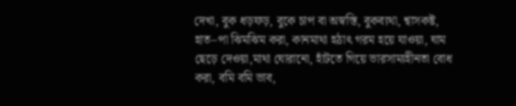দেখা, বুক ধড়ফড়, বুকে চাপ বা অস্বস্তি, বুকব্যথা, শ্বাসকষ্ট, হাত–পা ঝিমঝিম করা, কানমাথা হঠাৎ গরম হয়ে যাওয়া, ঘাম ছেড়ে দেওয়া,মাথা ঘোরানো, হাঁটতে গিয়ে ভারসাম্যহীনতা বোধ করা, বমি বমি ভাব,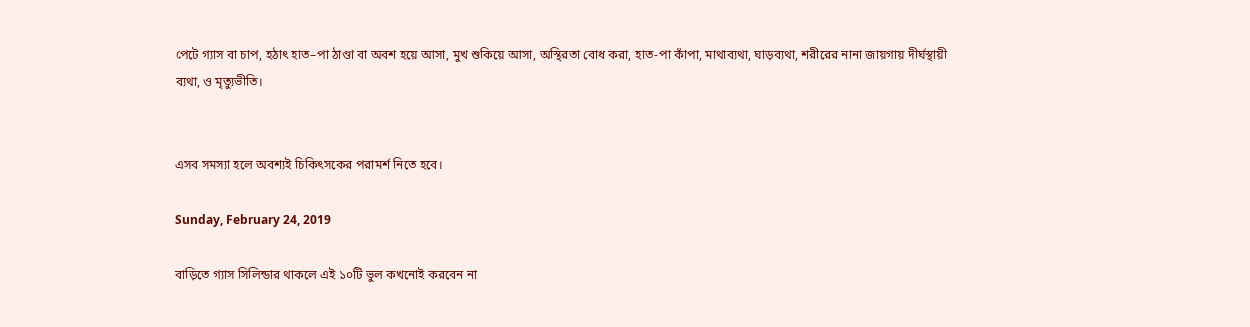পেটে গ্যাস বা চাপ, হঠাৎ হাত–পা ঠাণ্ডা বা অবশ হয়ে আসা, মুখ শুকিয়ে আসা, অস্থিরতা বোধ করা, হাত-পা কাঁপা, মাথাব্যথা, ঘাড়ব্যথা, শরীরের নানা জায়গায় দীর্ঘস্থায়ী ব্যথা, ও মৃত্যুভীতি।


এসব সমস্যা হলে অবশ্যই চিকিৎসকের পরামর্শ নিতে হবে।

Sunday, February 24, 2019

বাড়িতে গ্যাস সিলিন্ডার থাকলে এই ১০টি ভুল কখনোই করবেন না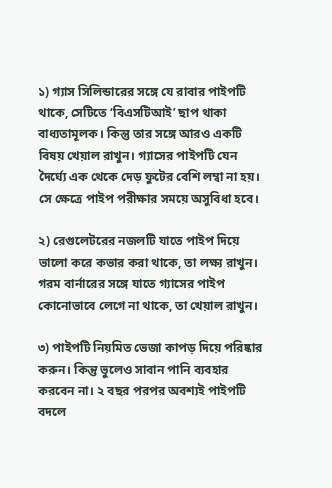১) গ্যাস সিলিন্ডারের সঙ্গে যে রাবার পাইপটি থাকে, সেটিতে ‘বিএসটিআই’ ছাপ থাকা বাধ্যতামূলক। কিন্তু তার সঙ্গে আরও একটি বিষয় খেয়াল রাখুন। গ্যাসের পাইপটি যেন দৈর্ঘ্যে এক থেকে দেড় ফুটের বেশি লম্বা না হয়। সে ক্ষেত্রে পাইপ পরীক্ষার সময়ে অসুবিধা হবে।

২) রেগুলেটরের নজলটি যাতে পাইপ দিয়ে ভালো করে কভার করা থাকে, তা লক্ষ্য রাখুন। গরম বার্নারের সঙ্গে যাতে গ্যাসের পাইপ কোনোভাবে লেগে না থাকে, তা খেয়াল রাখুন।

৩) পাইপটি নিয়মিত ভেজা কাপড় দিয়ে পরিষ্কার করুন। কিন্তু ভুলেও সাবান পানি ব্যবহার করবেন না। ২ বছর পরপর অবশ্যই পাইপটি বদলে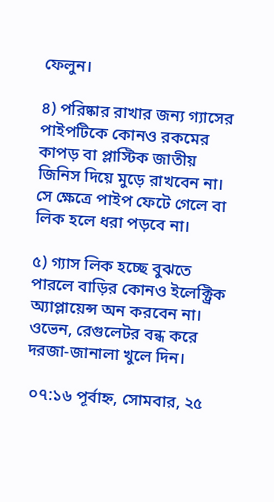ফেলুন।

৪) পরিষ্কার রাখার জন্য গ্যাসের পাইপটিকে কোনও রকমের কাপড় বা প্লাস্টিক জাতীয় জিনিস দিয়ে মুড়ে রাখবেন না। সে ক্ষেত্রে পাইপ ফেটে গেলে বা লিক হলে ধরা পড়বে না।

৫) গ্যাস লিক হচ্ছে বুঝতে পারলে বাড়ির কোনও ইলেক্ট্রিক অ্যাপ্লায়েন্স অন করবেন না। ওভেন, রেগুলেটর বন্ধ করে দরজা-জানালা খুলে দিন।

 ০৭:১৬ পূর্বাহ্ন, সোমবার, ২৫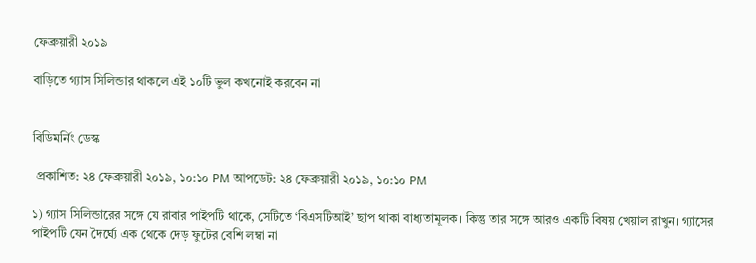ফেব্রুয়ারী ২০১৯

বাড়িতে গ্যাস সিলিন্ডার থাকলে এই ১০টি ভুল কখনোই করবেন না


বিডিমর্নিং ডেস্ক

 প্রকাশিত: ২৪ ফেব্রুয়ারী ২০১৯, ১০:১০ PM আপডেট: ২৪ ফেব্রুয়ারী ২০১৯, ১০:১০ PM

১) গ্যাস সিলিন্ডারের সঙ্গে যে রাবার পাইপটি থাকে, সেটিতে ‘বিএসটিআই’ ছাপ থাকা বাধ্যতামূলক। কিন্তু তার সঙ্গে আরও একটি বিষয় খেয়াল রাখুন। গ্যাসের পাইপটি যেন দৈর্ঘ্যে এক থেকে দেড় ফুটের বেশি লম্বা না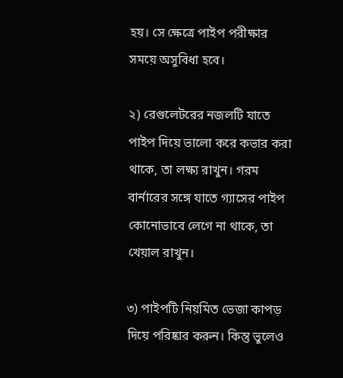হয়। সে ক্ষেত্রে পাইপ পরীক্ষার সময়ে অসুবিধা হবে।

২) রেগুলেটরের নজলটি যাতে পাইপ দিয়ে ভালো করে কভার করা থাকে, তা লক্ষ্য রাখুন। গরম বার্নারের সঙ্গে যাতে গ্যাসের পাইপ কোনোভাবে লেগে না থাকে, তা খেয়াল রাখুন।

৩) পাইপটি নিয়মিত ভেজা কাপড় দিয়ে পরিষ্কার করুন। কিন্তু ভুলেও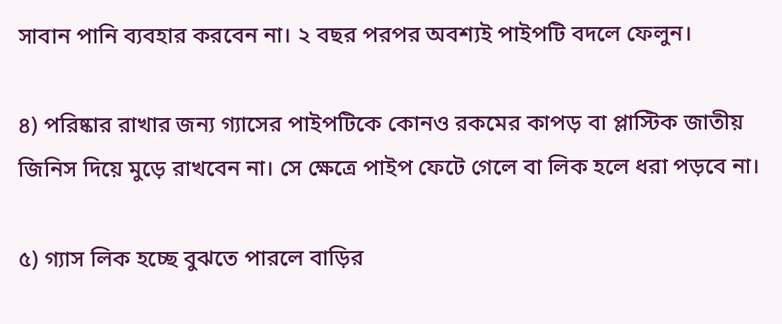সাবান পানি ব্যবহার করবেন না। ২ বছর পরপর অবশ্যই পাইপটি বদলে ফেলুন।

৪) পরিষ্কার রাখার জন্য গ্যাসের পাইপটিকে কোনও রকমের কাপড় বা প্লাস্টিক জাতীয় জিনিস দিয়ে মুড়ে রাখবেন না। সে ক্ষেত্রে পাইপ ফেটে গেলে বা লিক হলে ধরা পড়বে না।

৫) গ্যাস লিক হচ্ছে বুঝতে পারলে বাড়ির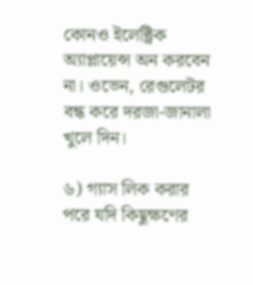কোনও ইলেক্ট্রিক অ্যাপ্লায়েন্স অন করবেন না। ওভেন, রেগুলেটর বন্ধ করে দরজা-জানালা খুলে দিন।

৬) গ্যাস লিক করার পরে যদি কিছুক্ষণের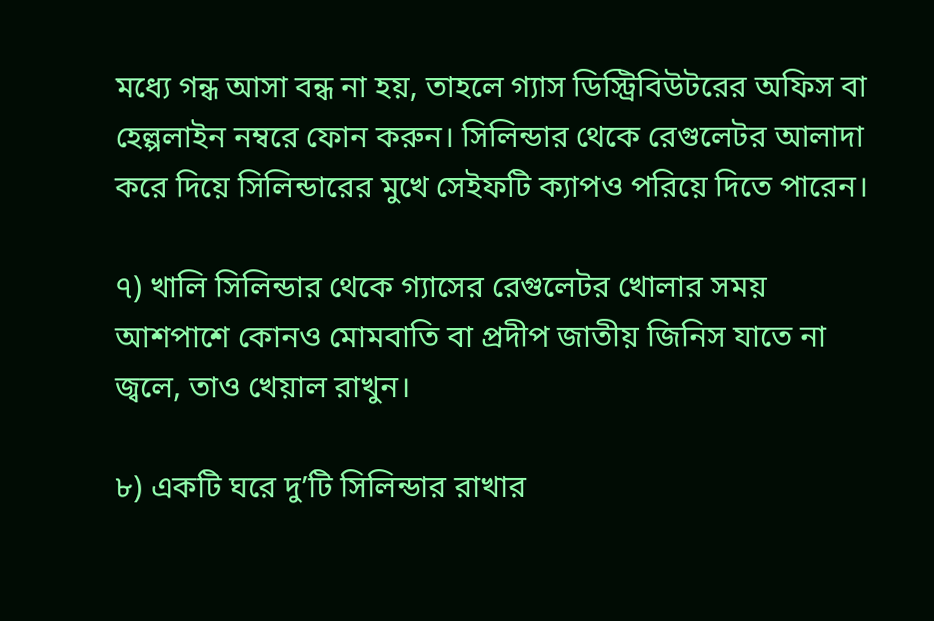মধ্যে গন্ধ আসা বন্ধ না হয়, তাহলে গ্যাস ডিস্ট্রিবিউটরের অফিস বা হেল্পলাইন নম্বরে ফোন করুন। সিলিন্ডার থেকে রেগুলেটর আলাদা করে দিয়ে সিলিন্ডারের মুখে সেইফটি ক্যাপও পরিয়ে দিতে পারেন।

৭) খালি সিলিন্ডার থেকে গ্যাসের রেগুলেটর খোলার সময় আশপাশে কোনও মোমবাতি বা প্রদীপ জাতীয় জিনিস যাতে না জ্বলে, তাও খেয়াল রাখুন।

৮) একটি ঘরে দু’টি সিলিন্ডার রাখার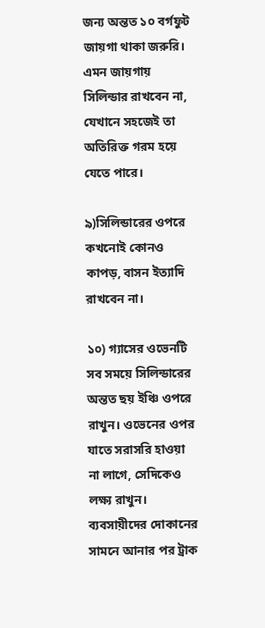জন্য অন্তত ১০ বর্গফুট জায়গা থাকা জরুরি। এমন জায়গায় সিলিন্ডার রাখবেন না, যেখানে সহজেই তা অতিরিক্ত গরম হয়ে যেতে পারে।

৯)সিলিন্ডারের ওপরে কখনোই কোনও কাপড়, বাসন ইত্যাদি রাখবেন না।

১০) গ্যাসের ওভেনটি সব সময়ে সিলিন্ডারের অন্তত ছয় ইঞ্চি ওপরে রাখুন। ওভেনের ওপর যাতে সরাসরি হাওয়া না লাগে, সেদিকেও লক্ষ্য রাখুন। ব্যবসায়ীদের দোকানের সামনে আনার পর ট্রাক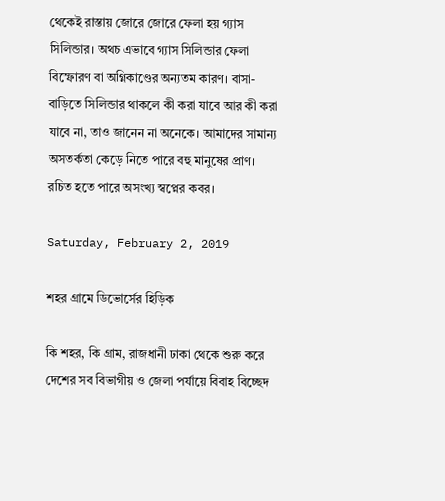থেকেই রাস্তায় জোরে জোরে ফেলা হয় গ্যাস সিলিন্ডার। অথচ এভাবে গ্যাস সিলিন্ডার ফেলা বিস্ফোরণ বা অগ্নিকাণ্ডের অন্যতম কারণ। বাসা-বাড়িতে সিলিন্ডার থাকলে কী করা যাবে আর কী করা যাবে না, তাও জানেন না অনেকে। আমাদের সামান্য অসতর্কতা কেড়ে নিতে পারে বহু মানুষের প্রাণ। রচিত হতে পারে অসংখ্য স্বপ্নের কবর।

Saturday, February 2, 2019

শহর গ্রামে ডিভোর্সের হিড়িক

কি শহর, কি গ্রাম, রাজধানী ঢাকা থেকে শুরু করে দেশের সব বিভাগীয় ও জেলা পর্যায়ে বিবাহ বিচ্ছেদ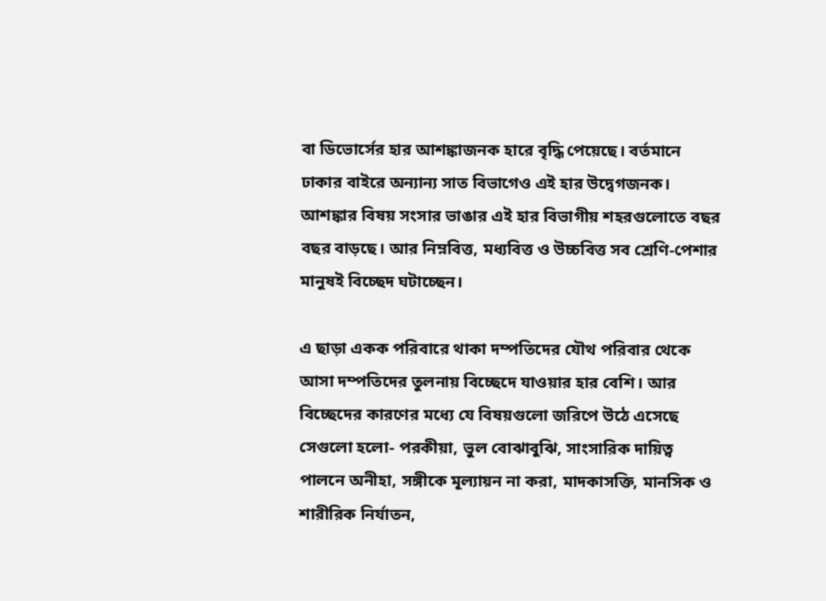বা ডিভোর্সের হার আশঙ্কাজনক হারে বৃদ্ধি পেয়েছে। বর্তমানে ঢাকার বাইরে অন্যান্য সাত বিভাগেও এই হার উদ্বেগজনক। আশঙ্কার বিষয় সংসার ভাঙার এই হার বিভাগীয় শহরগুলোতে বছর বছর বাড়ছে। আর নিম্নবিত্ত, মধ্যবিত্ত ও উচ্চবিত্ত সব শ্রেণি-পেশার মানুষই বিচ্ছেদ ঘটাচ্ছেন।

এ ছাড়া একক পরিবারে থাকা দম্পতিদের যৌথ পরিবার থেকে আসা দম্পতিদের তুলনায় বিচ্ছেদে যাওয়ার হার বেশি। আর বিচ্ছেদের কারণের মধ্যে যে বিষয়গুলো জরিপে উঠে এসেছে সেগুলো হলো- পরকীয়া, ভুল বোঝাবুঝি, সাংসারিক দায়িত্ব পালনে অনীহা, সঙ্গীকে মূল্যায়ন না করা, মাদকাসক্তি, মানসিক ও শারীরিক নির্যাতন,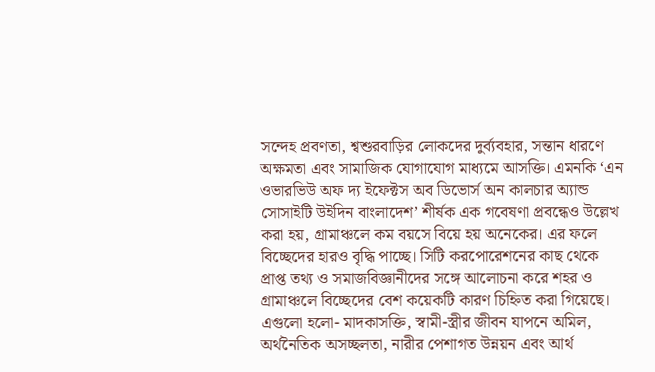সন্দেহ প্রবণতা, শ্বশুরবাড়ির লোকদের দুর্ব্যবহার, সন্তান ধারণে অক্ষমতা এবং সামাজিক যোগাযোগ মাধ্যমে আসক্তি। এমনকি ‘এন ওভারভিউ অফ দ্য ইফেক্টস অব ডিভোর্স অন কালচার অ্যান্ড সোসাইটি উইদিন বাংলাদেশ’ শীর্ষক এক গবেষণা প্রবন্ধেও উল্লেখ করা হয়, গ্রামাঞ্চলে কম বয়সে বিয়ে হয় অনেকের। এর ফলে বিচ্ছেদের হারও বৃদ্ধি পাচ্ছে। সিটি করপোরেশনের কাছ থেকে প্রাপ্ত তথ্য ও সমাজবিজ্ঞানীদের সঙ্গে আলোচনা করে শহর ও গ্রামাঞ্চলে বিচ্ছেদের বেশ কয়েকটি কারণ চিহ্নিত করা গিয়েছে। এগুলো হলো- মাদকাসক্তি, স্বামী-স্ত্রীর জীবন যাপনে অমিল, অর্থনৈতিক অসচ্ছলতা, নারীর পেশাগত উন্নয়ন এবং আর্থ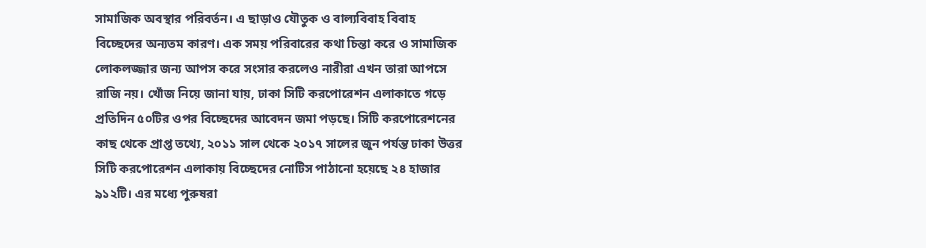সামাজিক অবস্থার পরিবর্তন। এ ছাড়াও যৌতুক ও বাল্যবিবাহ বিবাহ বিচ্ছেদের অন্যতম কারণ। এক সময় পরিবারের কথা চিন্তা করে ও সামাজিক লোকলজ্জার জন্য আপস করে সংসার করলেও নারীরা এখন তারা আপসে রাজি নয়। খোঁজ নিয়ে জানা যায়, ঢাকা সিটি করপোরেশন এলাকাতে গড়ে প্রতিদিন ৫০টির ওপর বিচ্ছেদের আবেদন জমা পড়ছে। সিটি করপোরেশনের কাছ থেকে প্রাপ্ত তথ্যে, ২০১১ সাল থেকে ২০১৭ সালের জুন পর্যন্ত ঢাকা উত্তর সিটি করপোরেশন এলাকায় বিচ্ছেদের নোটিস পাঠানো হয়েছে ২৪ হাজার ৯১২টি। এর মধ্যে পুরুষরা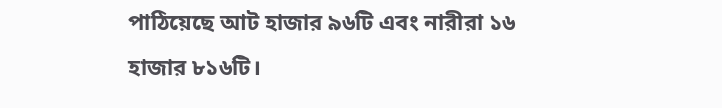পাঠিয়েছে আট হাজার ৯৬টি এবং নারীরা ১৬ হাজার ৮১৬টি।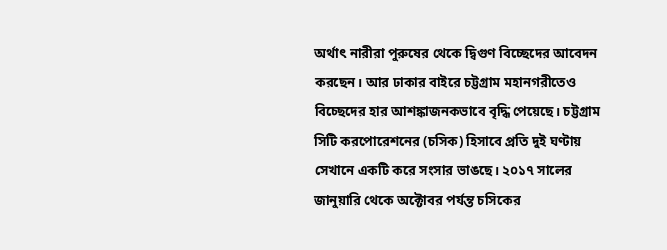অর্থাৎ নারীরা পুরুষের থেকে দ্বিগুণ বিচ্ছেদের আবেদন করছেন। আর ঢাকার বাইরে চট্টগ্রাম মহানগরীতেও বিচ্ছেদের হার আশঙ্কাজনকভাবে বৃদ্ধি পেয়েছে। চট্টগ্রাম সিটি করপোরেশনের (চসিক) হিসাবে প্রতি দুই ঘণ্টায় সেখানে একটি করে সংসার ভাঙছে। ২০১৭ সালের জানুয়ারি থেকে অক্টোবর পর্যন্ত চসিকের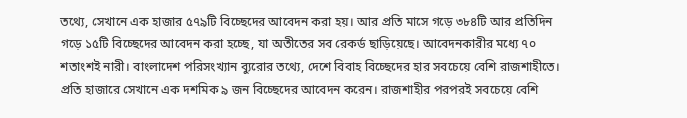তথ্যে, সেখানে এক হাজার ৫৭৯টি বিচ্ছেদের আবেদন করা হয়। আর প্রতি মাসে গড়ে ৩৮৪টি আর প্রতিদিন গড়ে ১৫টি বিচ্ছেদের আবেদন করা হচ্ছে, যা অতীতের সব রেকর্ড ছাড়িয়েছে। আবেদনকারীর মধ্যে ৭০ শতাংশই নারী। বাংলাদেশ পরিসংখ্যান ব্যুরোর তথ্যে, দেশে বিবাহ বিচ্ছেদের হার সবচেয়ে বেশি রাজশাহীতে। প্রতি হাজারে সেখানে এক দশমিক ৯ জন বিচ্ছেদের আবেদন করেন। রাজশাহীর পরপরই সবচেয়ে বেশি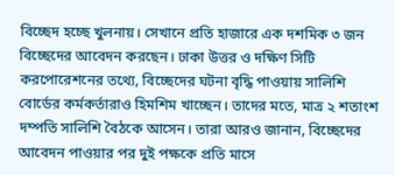বিচ্ছেদ হচ্ছে খুলনায়। সেখানে প্রতি হাজারে এক দশমিক ৩ জন বিচ্ছেদের আবেদন করছেন। ঢাকা উত্তর ও দক্ষিণ সিটি করপোরেশনের তথ্যে, বিচ্ছেদের ঘটনা বৃদ্ধি পাওয়ায় সালিশি বোর্ডের কর্মকর্তারাও হিমশিম খাচ্ছেন। তাদের মতে, মাত্র ২ শতাংশ দম্পতি সালিশি বৈঠকে আসেন। তারা আরও জানান, বিচ্ছেদের আবেদন পাওয়ার পর দুই পক্ষকে প্রতি মাসে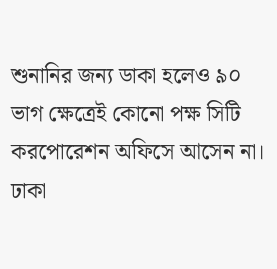শুনানির জন্য ডাকা হলেও ৯০ ভাগ ক্ষেত্রেই কোনো পক্ষ সিটি করপোরেশন অফিসে আসেন না। ঢাকা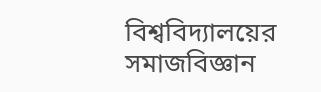বিশ্ববিদ্যালয়ের সমাজবিজ্ঞান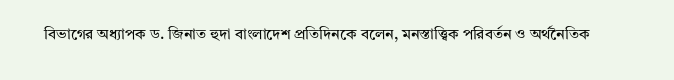বিভাগের অধ্যাপক ড. জিনাত হুদা বাংলাদেশ প্রতিদিনকে বলেন, মনস্তাত্ত্বিক পরিবর্তন ও অর্থনৈতিক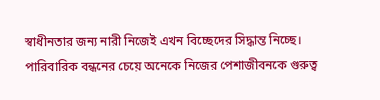স্বাধীনতার জন্য নারী নিজেই এখন বিচ্ছেদের সিদ্ধান্ত নিচ্ছে। পারিবারিক বন্ধনের চেয়ে অনেকে নিজের পেশাজীবনকে গুরুত্ব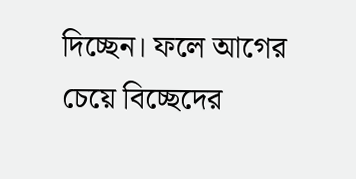দিচ্ছেন। ফলে আগের চেয়ে বিচ্ছেদের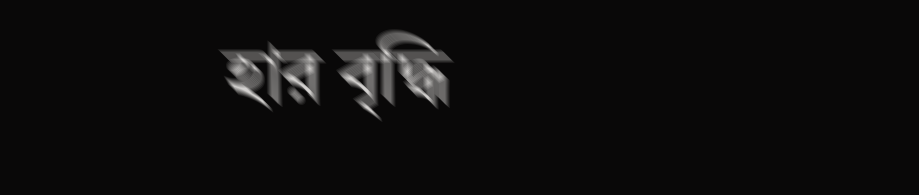হার বৃদ্ধি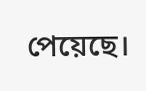পেয়েছে।